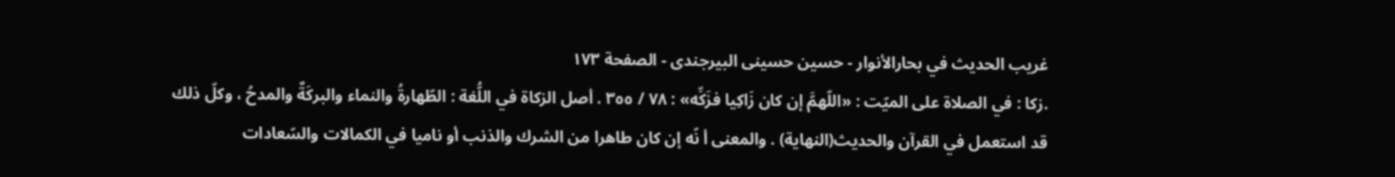غريب الحديث في بحارالأنوار - حسین حسينی البيرجندی - الصفحة ١٧٣
.زكا : في الصلاة على الميّت : «اللّهمَّ إن كان زَاكِيا فزَكِّه» : ٧٨ / ٣٥٥ . أصل الزكاة في اللُّغة : الطّهارةُ والنماء والبركَةٌ والمدحُ ، وكلّ ذلك قد استعمل في القرآن والحديث(النهاية) . والمعنى أ نّه إن كان طاهرا من الشرك والذنب أو ناميا في الكمالات والسّعادات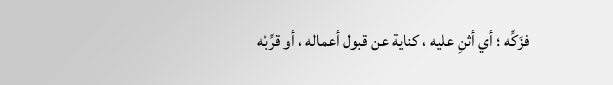فزَكِّه ؛ أي أثنِ عليه ، كناية عن قبول أعماله ، أو قرِّبْه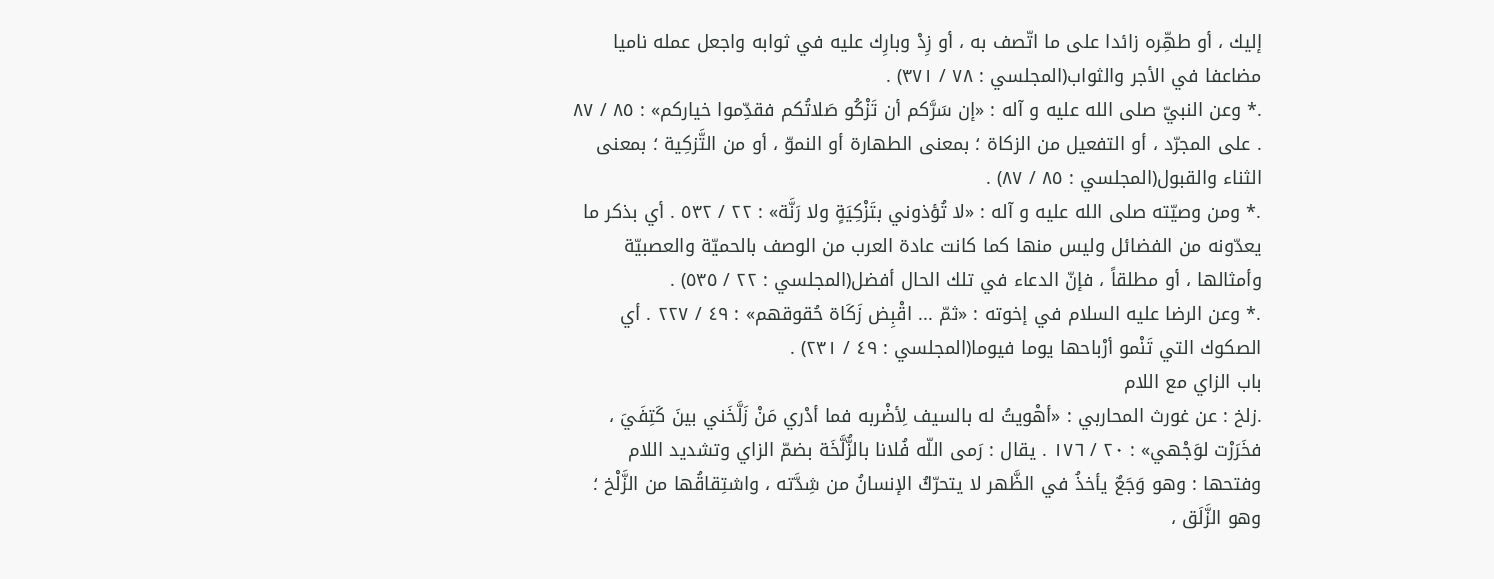إليك ، أو طهِّره زائدا على ما اتّصف به ، أو زِدْ وبارِك عليه في ثوابه واجعل عمله ناميا مضاعفا في الأجر والثواب(المجلسي : ٧٨ / ٣٧١) .
.* وعن النبيّ صلى الله عليه و آله : «إن سَرَّكم أن تَزْكُو صَلاتُكم فقدِّموا خياركم» : ٨٥ / ٨٧ . على المجرّد ، أو التفعيل من الزكاة ؛ بمعنى الطهارة أو النموّ ، أو من التَّزكِية ؛ بمعنى الثناء والقبول(المجلسي : ٨٥ / ٨٧) .
.* ومن وصيّته صلى الله عليه و آله : «لا تُؤذوني بتَزْكِيَةٍ ولا رَنَّة» : ٢٢ / ٥٣٢ . أي بذكر ما يعدّونه من الفضائل وليس منها كما كانت عادة العرب من الوصف بالحميّة والعصبيّة وأمثالها ، أو مطلقاً ، فإنّ الدعاء في تلك الحال أفضل(المجلسي : ٢٢ / ٥٣٥) .
.* وعن الرضا عليه السلام في إخوته : «ثمّ ... اقْبِض زَكَاة حُقوقهم» : ٤٩ / ٢٢٧ . أي الصكوك التي تَنْمو أرْباحها يوما فيوما(المجلسي : ٤٩ / ٢٣١) .
باب الزاي مع اللام
.زلخ : عن غورث المحاربي : «أهْويتُ له بالسيف لِأضْربه فما أدْري مَنْ زَلَّخَني بينَ كَتِفَيَ ، فخَرَرْت لوَجْهي» : ٢٠ / ١٧٦ . يقال : رَمى اللّه فُلانا بالزُّلَّخَة بضمّ الزاي وتشديد اللام وفتحها : وهو وَجَعٌ يأخذُ في الظَّهر لا يتحرّكُ الإنسانُ من شِدَّته ، واشتِقاقُها من الزَّلْخ ؛ وهو الزَّلَق ،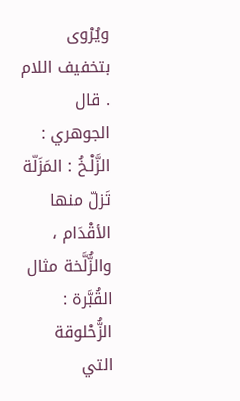ويُرْوى بتخفيف اللام . قال الجوهري : الزَّلْـخُ : المَزَلّة تَزلّ منها الأقْدَام ، والزُّلَّخة مثال القُبَّرة : الزُّحْلوقة التي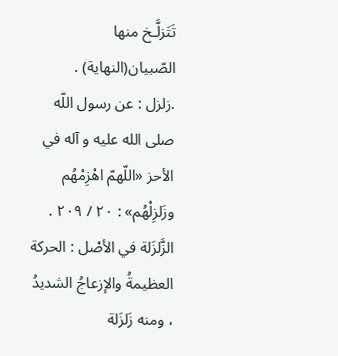تَتَزلَّـخ منها الصّبيان(النهاية) .
.زلزل : عن رسول اللّه صلى الله عليه و آله في الأحز «اللّهمّ اهْزِمْهُم وزَلزِلْهُم» : ٢٠ / ٢٠٩ . الزَّلزَلة في الأصْل : الحركة العظيمةُ والإزعاجُ الشديدُ ، ومنه زَلزَلة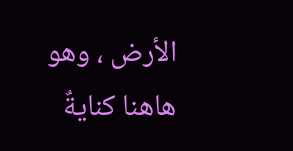الأرض ، وهو هاهنا كنايةٌ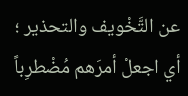عن التَّخْويف والتحذير ؛ أي اجعلْ أمرَهم مُضْطرِباً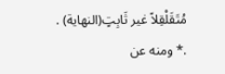مُتَقَلْقِلاً غير ثَابِتٍ(النهاية) .
.* ومنه عن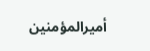أميرالمؤمنين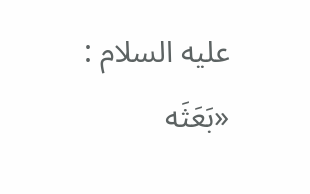عليه السلام : «بَعَثَه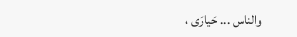والناس ... حَيارَى ،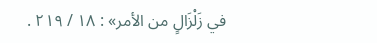في زَلْزَالٍ من الأمر» : ١٨ / ٢١٩ .